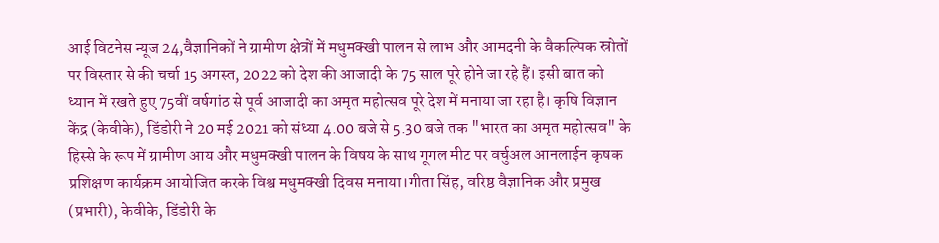आई विटनेस न्यूज 24,वैज्ञानिकों ने ग्रामीण क्षेत्रों में मधुमक्खी पालन से लाभ और आमदनी के वैकल्पिक स्रोतों पर विस्तार से की चर्चा 15 अगस्त, 2022 को देश की आजादी के 75 साल पूरे होने जा रहे हैं। इसी बात को ध्यान में रखते हुए 75वीं वर्षगांठ से पूर्व आजादी का अमृत महोत्सव पूरे देश में मनाया जा रहा है। कृषि विज्ञान केंद्र (केवीके), डिंडोरी ने 20 मई 2021 को संध्या 4.00 बजे से 5.30 बजे तक "भारत का अमृत महोत्सव" के हिस्से के रूप में ग्रामीण आय और मधुमक्खी पालन के विषय के साथ गूगल मीट पर वर्चुअल आनलाईन कृषक प्रशिक्षण कार्यक्रम आयोजित करके विश्व मधुमक्खी दिवस मनाया।गीता सिंह, वरिष्ठ वैज्ञानिक और प्रमुख (प्रभारी), केवीके, डिंडोरी के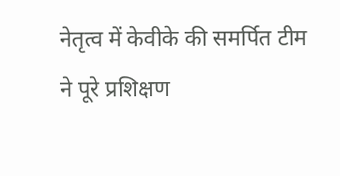नेतृत्व में केवीके की समर्पित टीम ने पूरे प्रशिक्षण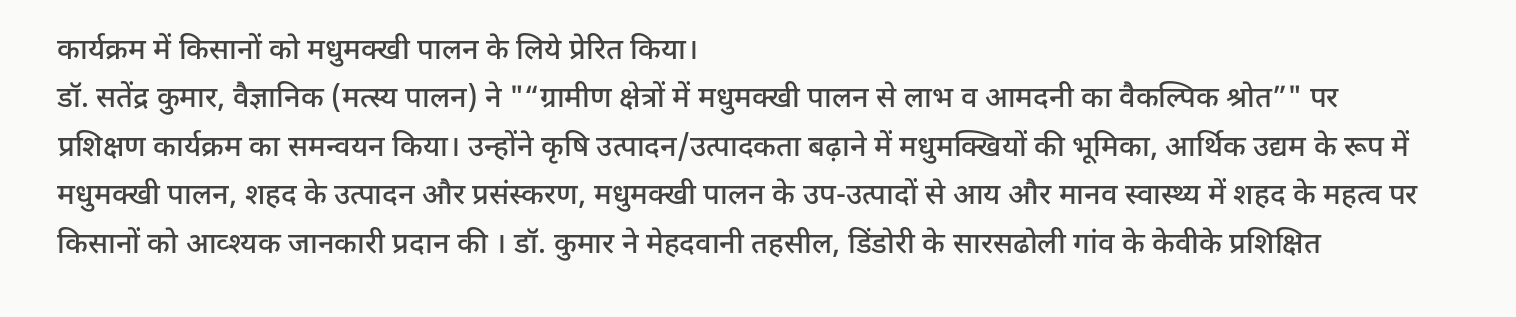कार्यक्रम में किसानों को मधुमक्खी पालन के लिये प्रेरित किया।
डॉ. सतेंद्र कुमार, वैज्ञानिक (मत्स्य पालन) ने "“ग्रामीण क्षेत्रों में मधुमक्खी पालन से लाभ व आमदनी का वैकल्पिक श्रोत”" पर प्रशिक्षण कार्यक्रम का समन्वयन किया। उन्होंने कृषि उत्पादन/उत्पादकता बढ़ाने में मधुमक्खियों की भूमिका, आर्थिक उद्यम के रूप में मधुमक्खी पालन, शहद के उत्पादन और प्रसंस्करण, मधुमक्खी पालन के उप-उत्पादों से आय और मानव स्वास्थ्य में शहद के महत्व पर किसानों को आव्श्यक जानकारी प्रदान की । डॉ. कुमार ने मेहदवानी तहसील, डिंडोरी के सारसढोली गांव के केवीके प्रशिक्षित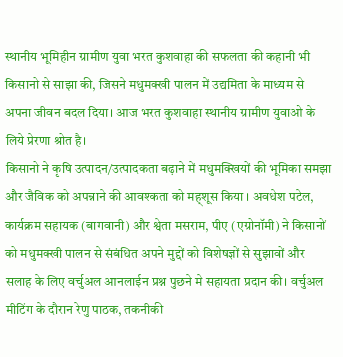स्थानीय भूमिहीन ग्रामीण युवा भरत कुशवाहा की सफलता की कहानी भी किसानो से साझा की, जिसने मधुमक्खी पालन में उद्यमिता के माध्यम से अपना जीवन बदल दिया। आज भरत कुशवाहा स्थानीय ग्रामीण युवाओ के लिये प्रेरणा श्रोत है।
किसानो ने कृषि उत्पादन/उत्पादकता बढ़ाने में मधुमक्खियों की भूमिका समझा और जैविक को अपन्नाने की आवश्कता को मह्शूस किया । अवधेश पटेल, कार्यक्रम सहायक (बागवानी) और श्वेता मसराम, पीए (एग्रोनॉमी) ने किसानों को मधुमक्खी पालन से संबंधित अपने मुद्दों को विशेषज्ञों से सुझावों और सलाह के लिए वर्चुअल आनलाईन प्रश्न पुछने मे सहायता प्रदान की। वर्चुअल मीटिंग के दौरान रेणु पाठक, तकनीकी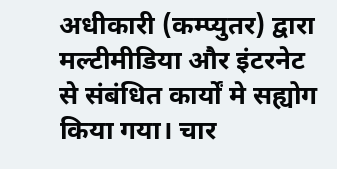अधीकारी (कम्प्युतर) द्वारा मल्टीमीडिया और इंटरनेट से संबंधित कार्यों मे सह्योग किया गया। चार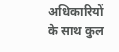अधिकारियों के साथ कुल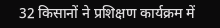32 किसानों ने प्रशिक्षण कार्यक्रम में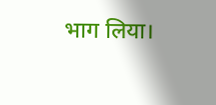भाग लिया।